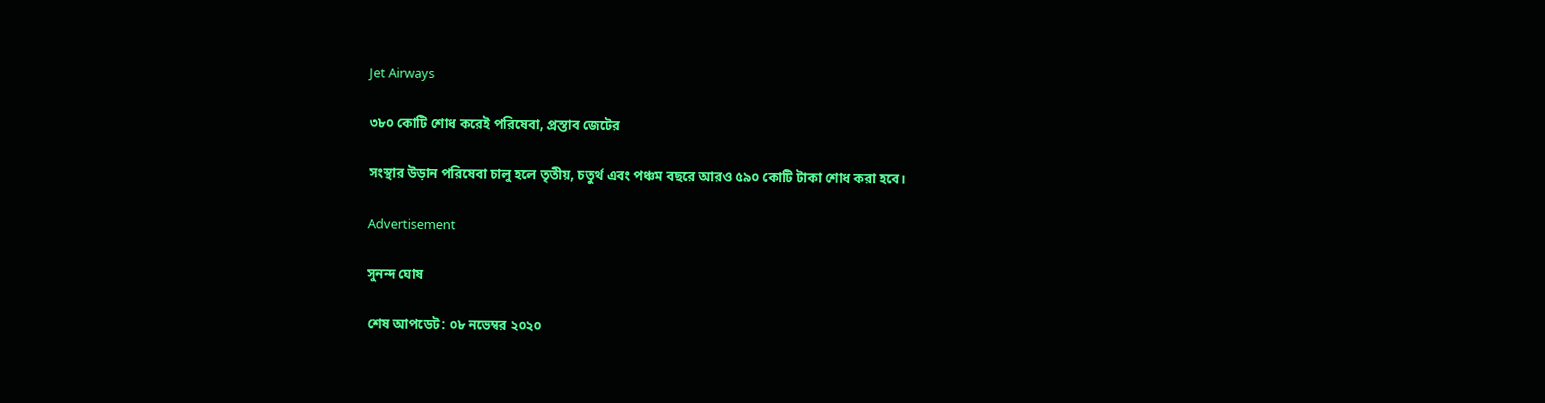Jet Airways

৩৮০ কোটি শোধ করেই পরিষেবা, প্রস্তাব জেটের

সংস্থার উড়ান পরিষেবা চালু হলে তৃতীয়, চতুর্থ এবং পঞ্চম বছরে আরও ৫৯০ কোটি টাকা শোধ করা হবে।

Advertisement

সুনন্দ ঘোষ

শেষ আপডেট: ০৮ নভেম্বর ২০২০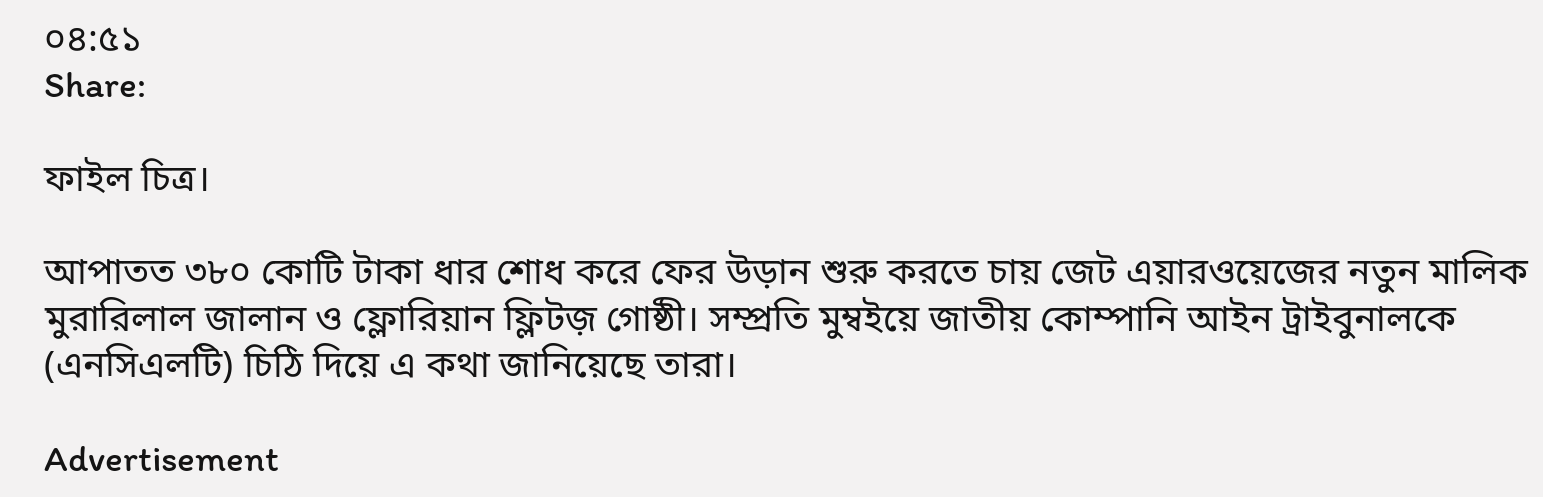০৪:৫১
Share:

ফাইল চিত্র।

আপাতত ৩৮০ কোটি টাকা ধার শোধ করে ফের উড়ান শুরু করতে চায় জেট এয়ারওয়েজের নতুন মালিক মুরারিলাল জালান ও ফ্লোরিয়ান ফ্লিটজ় গোষ্ঠী। সম্প্রতি মুম্বইয়ে জাতীয় কোম্পানি আইন ট্রাইবুনালকে (এনসিএলটি) চিঠি দিয়ে এ কথা জানিয়েছে তারা।

Advertisement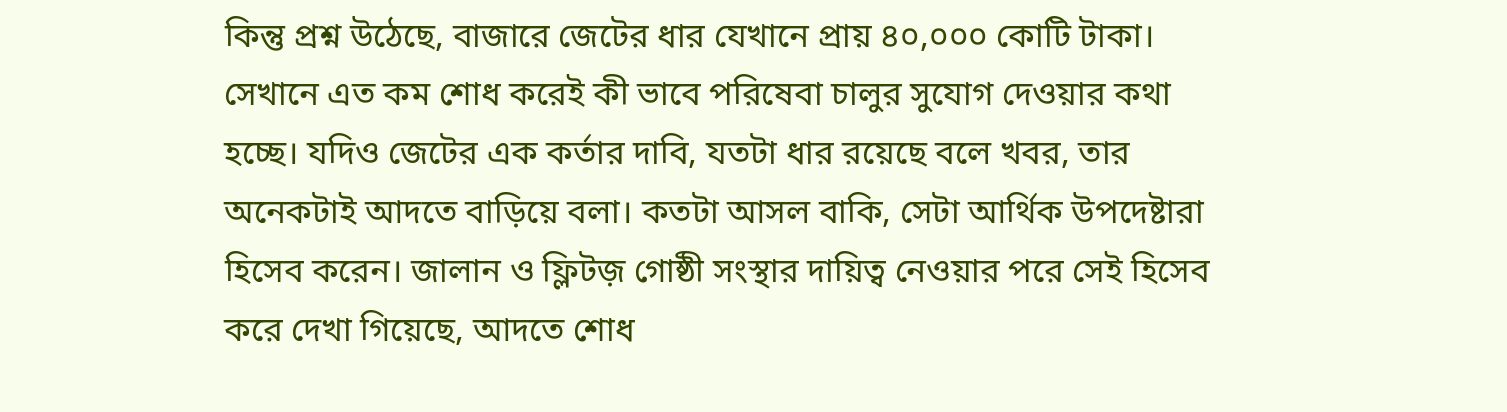কিন্তু প্রশ্ন উঠেছে, বাজারে জেটের ধার যেখানে প্রায় ৪০,০০০ কোটি টাকা। সেখানে এত কম শোধ করেই কী ভাবে পরিষেবা চালুর সুযোগ দেওয়ার কথা হচ্ছে। যদিও জেটের এক কর্তার দাবি, যতটা ধার রয়েছে বলে খবর, তার অনেকটাই আদতে বাড়িয়ে বলা। কতটা আসল বাকি, সেটা আর্থিক উপদেষ্টারা হিসেব করেন। জালান ও ফ্লিটজ় গোষ্ঠী সংস্থার দায়িত্ব নেওয়ার পরে সেই হিসেব করে দেখা গিয়েছে, আদতে শোধ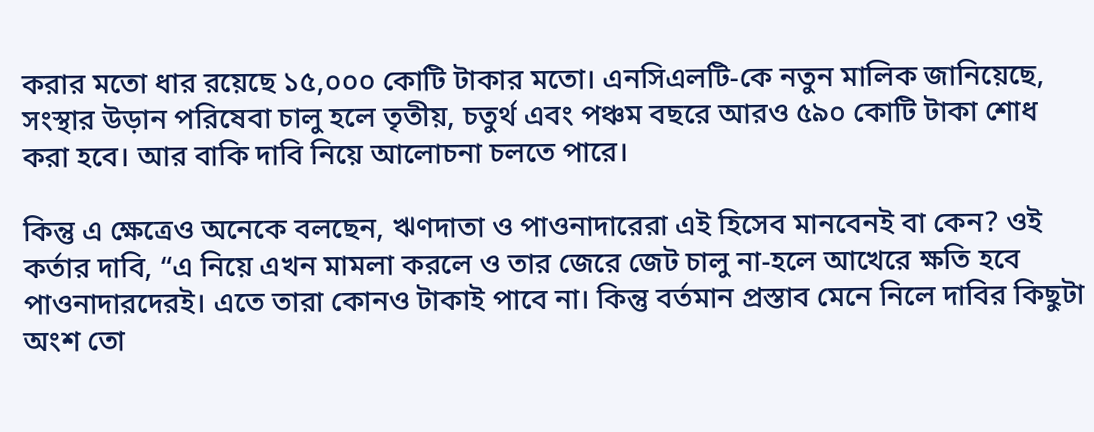করার মতো ধার রয়েছে ১৫,০০০ কোটি টাকার মতো। এনসিএলটি-কে নতুন মালিক জানিয়েছে, সংস্থার উড়ান পরিষেবা চালু হলে তৃতীয়, চতুর্থ এবং পঞ্চম বছরে আরও ৫৯০ কোটি টাকা শোধ করা হবে। আর বাকি দাবি নিয়ে আলোচনা চলতে পারে।

কিন্তু এ ক্ষেত্রেও অনেকে বলছেন, ঋণদাতা ও পাওনাদারেরা এই হিসেব মানবেনই বা কেন? ওই কর্তার দাবি, “এ নিয়ে এখন মামলা করলে ও তার জেরে জেট চালু না-হলে আখেরে ক্ষতি হবে পাওনাদারদেরই। এতে তারা কোনও টাকাই পাবে না। কিন্তু বর্তমান প্রস্তাব মেনে নিলে দাবির কিছুটা অংশ তো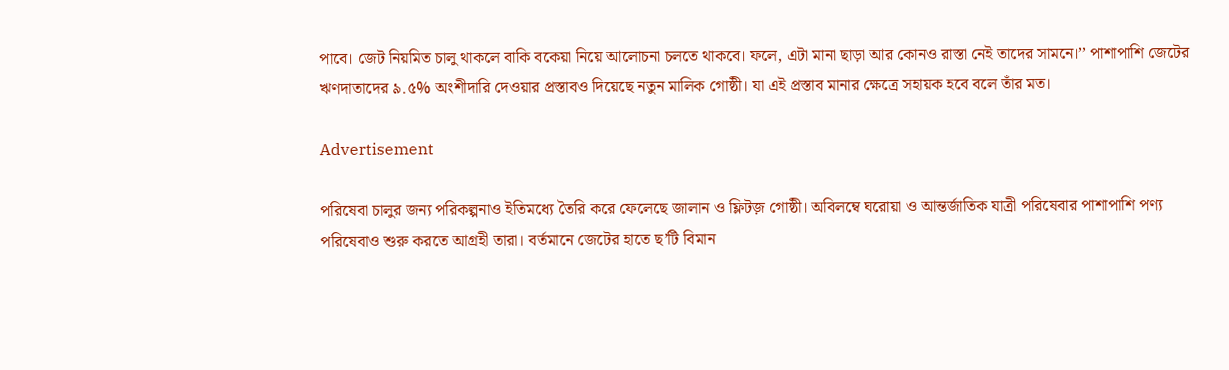পাবে। জেট নিয়মিত চালু থাকলে বাকি বকেয়া নিয়ে আলোচনা চলতে থাকবে। ফলে, এটা মানা ছাড়া আর কোনও রাস্তা নেই তাদের সামনে।’’ পাশাপাশি জেটের ঋণদাতাদের ৯.৫% অংশীদারি দেওয়ার প্রস্তাবও দিয়েছে নতুন মালিক গোষ্ঠী। যা এই প্রস্তাব মানার ক্ষেত্রে সহায়ক হবে বলে তাঁর মত।

Advertisement

পরিষেবা চালুর জন্য পরিকল্পনাও ইতিমধ্যে তৈরি করে ফেলেছে জালান ও ফ্লিটজ় গোষ্ঠী। অবিলম্বে ঘরোয়া ও আন্তর্জাতিক যাত্রী পরিষেবার পাশাপাশি পণ্য পরিষেবাও শুরু করতে আগ্রহী তারা। বর্তমানে জেটের হাতে ছ’টি বিমান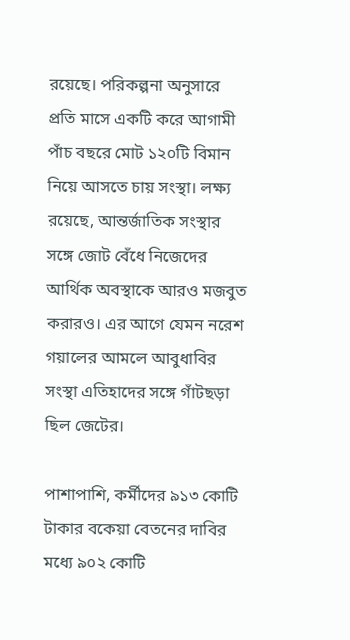রয়েছে। পরিকল্পনা অনুসারে প্রতি মাসে একটি করে আগামী পাঁচ বছরে মোট ১২০টি বিমান নিয়ে আসতে চায় সংস্থা। লক্ষ্য রয়েছে, আন্তর্জাতিক সংস্থার সঙ্গে জোট বেঁধে নিজেদের আর্থিক অবস্থাকে আরও মজবুত করারও। এর আগে যেমন নরেশ গয়ালের আমলে আবুধাবির সংস্থা এতিহাদের সঙ্গে গাঁটছড়া ছিল জেটের।

পাশাপাশি, কর্মীদের ৯১৩ কোটি টাকার বকেয়া বেতনের দাবির মধ্যে ৯০২ কোটি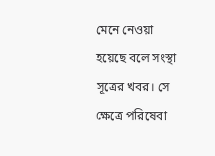মেনে নেওয়া হয়েছে বলে সংস্থা সূত্রের খবর। সে ক্ষেত্রে পরিষেবা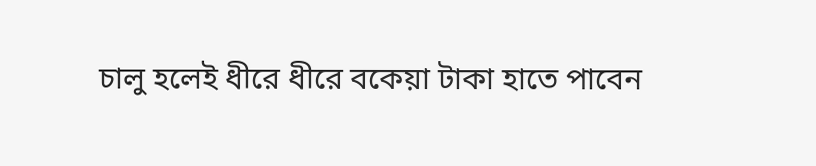চালু হলেই ধীরে ধীরে বকেয়া টাকা হাতে পাবেন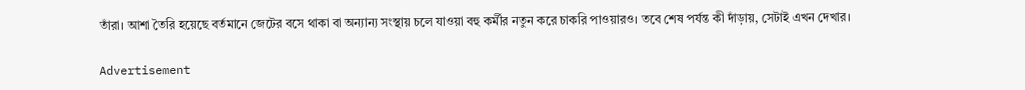তাঁরা। আশা তৈরি হয়েছে বর্তমানে জেটের বসে থাকা বা অন্যান্য সংস্থায় চলে যাওয়া বহু কর্মীর নতুন করে চাকরি পাওয়ারও। তবে শেষ পর্যন্ত কী দাঁড়ায়, সেটাই এখন দেখার।

Advertisement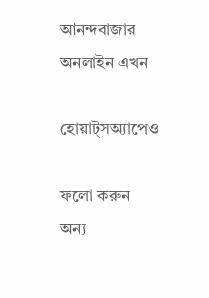আনন্দবাজার অনলাইন এখন

হোয়াট্‌সঅ্যাপেও

ফলো করুন
অন্য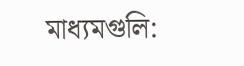মাধ্যমগুলি: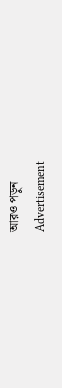আরও পড়ুন
Advertisement